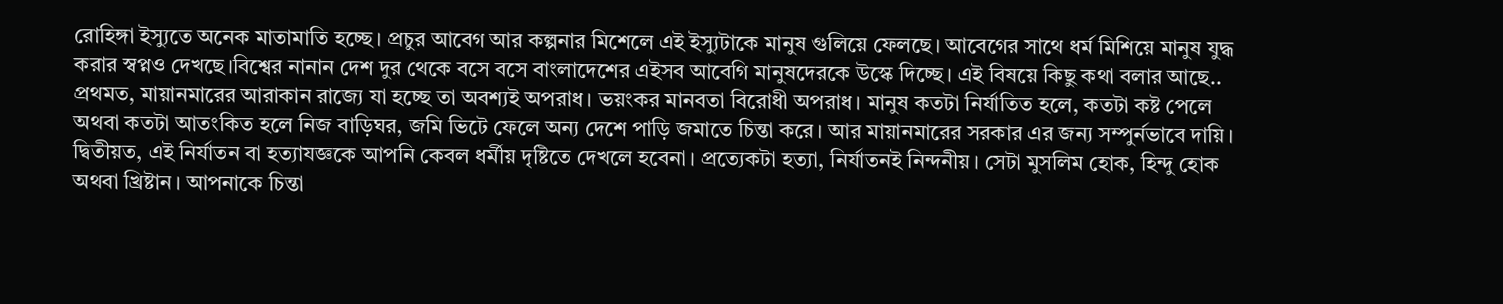রোহিঙ্গা ইস্যুতে অনেক মাতামাতি হচ্ছে। প্রচুর আবেগ আর কল্পনার মিশেলে এই ইস্যুটাকে মানুষ গুলিয়ে ফেলছে। আবেগের সাথে ধর্ম মিশিয়ে মানুষ যুদ্ধ করার স্বপ্নও দেখছে।বিশ্বের নানান দেশ দুর থেকে বসে বসে বাংলাদেশের এইসব আবেগি মানুষদেরকে উস্কে দিচ্ছে। এই বিষয়ে কিছু কথা বলার আছে..
প্রথমত, মায়ানমারের আরাকান রাজ্যে যা হচ্ছে তা অবশ্যই অপরাধ। ভয়ংকর মানবতা বিরোধী অপরাধ। মানুষ কতটা নির্যাতিত হলে, কতটা কষ্ট পেলে অথবা কতটা আতংকিত হলে নিজ বাড়িঘর, জমি ভিটে ফেলে অন্য দেশে পাড়ি জমাতে চিন্তা করে। আর মায়ানমারের সরকার এর জন্য সম্পুর্নভাবে দায়ি।
দ্বিতীয়ত, এই নির্যাতন বা হত্যাযজ্ঞকে আপনি কেবল ধর্মীয় দৃষ্টিতে দেখলে হবেনা। প্রত্যেকটা হত্যা, নির্যাতনই নিন্দনীয়। সেটা মুসলিম হোক, হিন্দু হোক অথবা খ্রিষ্টান। আপনাকে চিন্তা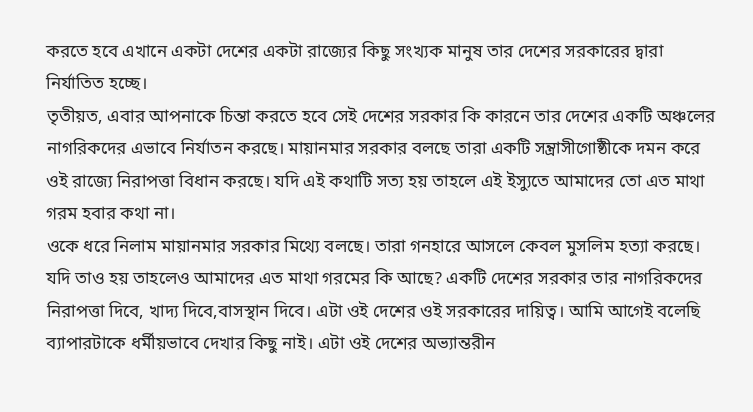করতে হবে এখানে একটা দেশের একটা রাজ্যের কিছু সংখ্যক মানুষ তার দেশের সরকারের দ্বারা নির্যাতিত হচ্ছে।
তৃতীয়ত, এবার আপনাকে চিন্তা করতে হবে সেই দেশের সরকার কি কারনে তার দেশের একটি অঞ্চলের নাগরিকদের এভাবে নির্যাতন করছে। মায়ানমার সরকার বলছে তারা একটি সন্ত্রাসীগোষ্ঠীকে দমন করে ওই রাজ্যে নিরাপত্তা বিধান করছে। যদি এই কথাটি সত্য হয় তাহলে এই ইস্যুতে আমাদের তো এত মাথা গরম হবার কথা না।
ওকে ধরে নিলাম মায়ানমার সরকার মিথ্যে বলছে। তারা গনহারে আসলে কেবল মুসলিম হত্যা করছে। যদি তাও হয় তাহলেও আমাদের এত মাথা গরমের কি আছে? একটি দেশের সরকার তার নাগরিকদের নিরাপত্তা দিবে, খাদ্য দিবে,বাসস্থান দিবে। এটা ওই দেশের ওই সরকারের দায়িত্ব। আমি আগেই বলেছি ব্যাপারটাকে ধর্মীয়ভাবে দেখার কিছু নাই। এটা ওই দেশের অভ্যান্তরীন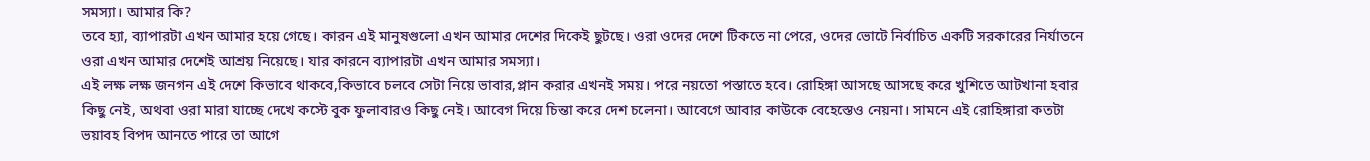সমস্যা। আমার কি?
তবে হ্যা, ব্যাপারটা এখন আমার হয়ে গেছে। কারন এই মানুষগুলো এখন আমার দেশের দিকেই ছুটছে। ওরা ওদের দেশে টিকতে না পেরে, ওদের ভোটে নির্বাচিত একটি সরকারের নির্যাতনে ওরা এখন আমার দেশেই আশ্রয় নিয়েছে। যার কারনে ব্যাপারটা এখন আমার সমস্যা।
এই লক্ষ লক্ষ জনগন এই দেশে কিভাবে থাকবে,কিভাবে চলবে সেটা নিয়ে ভাবার,প্লান করার এখনই সময়। পরে নয়তো পস্তাতে হবে। রোহিঙ্গা আসছে আসছে করে খুশিতে আটখানা হবার কিছু নেই, অথবা ওরা মারা যাচ্ছে দেখে কস্টে বুক ফুলাবারও কিছু নেই। আবেগ দিয়ে চিন্তা করে দেশ চলেনা। আবেগে আবার কাউকে বেহেস্তেও নেয়না। সামনে এই রোহিঙ্গারা কতটা ভয়াবহ বিপদ আনতে পারে তা আগে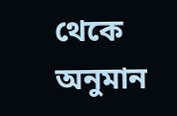থেকে অনুমান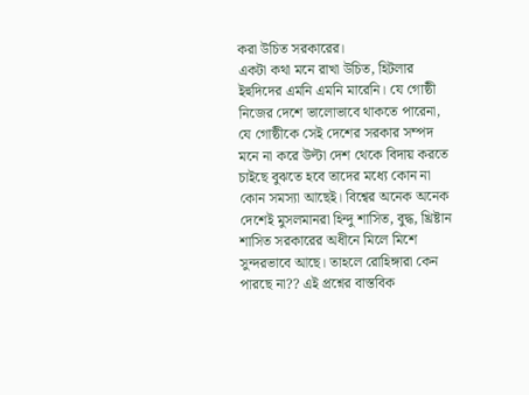করা উচিত সরকারের।
একটা কথা মনে রাখা উচিত, হিটলার ইহুদিদের এমনি এমনি মারেনি। যে গোষ্ঠী নিজের দেশে ভালোভাবে থাকতে পারেনা, যে গোষ্ঠীকে সেই দেশের সরকার সম্পদ মনে না করে উল্টা দেশ থেকে বিদায় করতে চাইছে বুঝতে হবে তাদের মধ্যে কোন না কোন সমস্যা আছেই। বিশ্বের অনেক অনেক দেশেই মুসলমানরা হিন্দু শাসিত, বুদ্ধ, খ্রিষ্টান শাসিত সরকারের অধীনে মিলে মিশে সুন্দরভাবে আছে। তাহলে রোহিঙ্গারা কেন পারছে না?? এই প্রশ্নের বাস্তবিক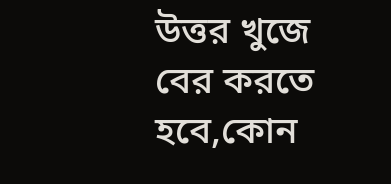উত্তর খুজে বের করতে হবে,কোন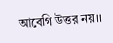আবেগি উত্তর নয়।।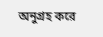অনুগ্রহ করে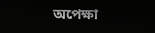অপেক্ষা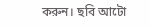করুন। ছবি আটো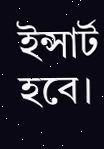ইন্সার্ট হবে।